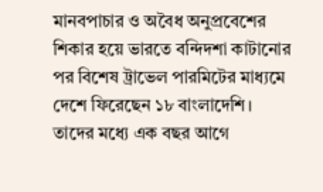মানবপাচার ও অবৈধ অনুপ্রবেশের শিকার হয়ে ভারতে বন্দিদশা কাটানোর পর বিশেষ ট্রাভেল পারমিটের মাধ্যমে দেশে ফিরেছেন ১৮ বাংলাদেশি। তাদের মধ্যে এক বছর আগে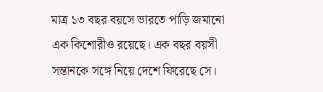মাত্র ১৩ বছর বয়সে ভারতে পাড়ি জমানো এক কিশোরীও রয়েছে। এক বছর বয়সী সন্তানকে সঙ্গে নিয়ে দেশে ফিরেছে সে।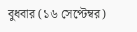বুধবার (১৬ সেপ্টেম্বর)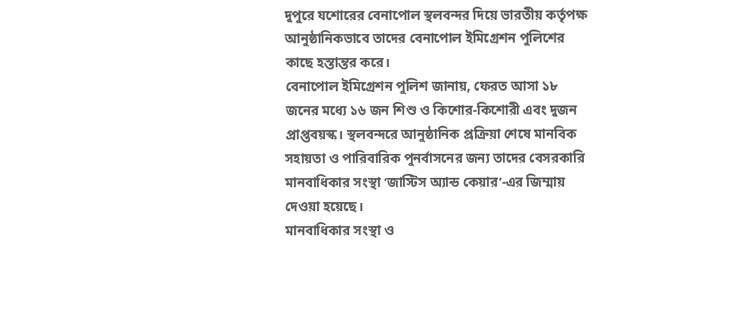দুপুরে যশোরের বেনাপোল স্থলবন্দর দিয়ে ভারতীয় কর্তৃপক্ষ আনুষ্ঠানিকভাবে তাদের বেনাপোল ইমিগ্রেশন পুলিশের কাছে হস্তান্তর করে।
বেনাপোল ইমিগ্রেশন পুলিশ জানায়, ফেরত আসা ১৮ জনের মধ্যে ১৬ জন শিশু ও কিশোর-কিশোরী এবং দুজন প্রাপ্তবয়স্ক। স্থলবন্দরে আনুষ্ঠানিক প্রক্রিয়া শেষে মানবিক সহায়তা ও পারিবারিক পুনর্বাসনের জন্য তাদের বেসরকারি মানবাধিকার সংস্থা ‘জাস্টিস অ্যান্ড কেয়ার’-এর জিম্মায় দেওয়া হয়েছে।
মানবাধিকার সংস্থা ও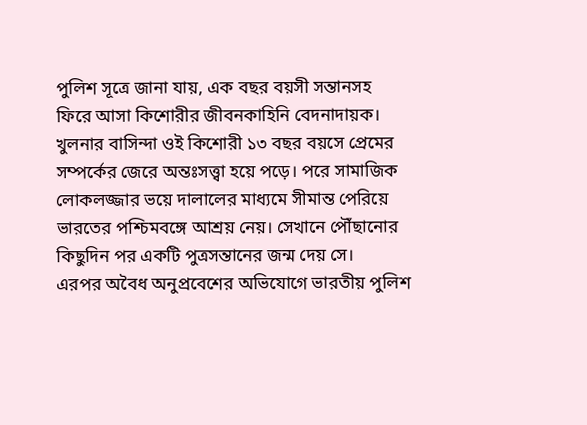পুলিশ সূত্রে জানা যায়, এক বছর বয়সী সন্তানসহ ফিরে আসা কিশোরীর জীবনকাহিনি বেদনাদায়ক। খুলনার বাসিন্দা ওই কিশোরী ১৩ বছর বয়সে প্রেমের সম্পর্কের জেরে অন্তঃসত্ত্বা হয়ে পড়ে। পরে সামাজিক লোকলজ্জার ভয়ে দালালের মাধ্যমে সীমান্ত পেরিয়ে ভারতের পশ্চিমবঙ্গে আশ্রয় নেয়। সেখানে পৌঁছানোর কিছুদিন পর একটি পুত্রসন্তানের জন্ম দেয় সে।
এরপর অবৈধ অনুপ্রবেশের অভিযোগে ভারতীয় পুলিশ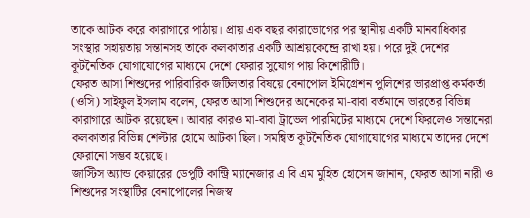তাকে আটক করে কারাগারে পাঠায়। প্রায় এক বছর কারাভোগের পর স্থানীয় একটি মানবাধিকার সংস্থার সহায়তায় সন্তানসহ তাকে কলকাতার একটি আশ্রয়কেন্দ্রে রাখা হয়। পরে দুই দেশের কূটনৈতিক যোগাযোগের মাধ্যমে দেশে ফেরার সুযোগ পায় কিশোরীটি।
ফেরত আসা শিশুদের পারিবারিক জটিলতার বিষয়ে বেনাপোল ইমিগ্রেশন পুলিশের ভারপ্রাপ্ত কর্মকর্তা (ওসি) সাইফুল ইসলাম বলেন, ফেরত আসা শিশুদের অনেকের মা-বাবা বর্তমানে ভারতের বিভিন্ন কারাগারে আটক রয়েছেন। আবার কারও মা-বাবা ট্রাভেল পারমিটের মাধ্যমে দেশে ফিরলেও সন্তানেরা কলকাতার বিভিন্ন শেল্টার হোমে আটকা ছিল। সমন্বিত কূটনৈতিক যোগাযোগের মাধ্যমে তাদের দেশে ফেরানো সম্ভব হয়েছে।
জাস্টিস অ্যান্ড কেয়ারের ডেপুটি কান্ট্রি ম্যানেজার এ বি এম মুহিত হোসেন জানান, ফেরত আসা নারী ও শিশুদের সংস্থাটির বেনাপোলের নিজস্ব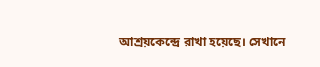আশ্রয়কেন্দ্রে রাখা হয়েছে। সেখানে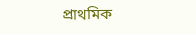প্রাথমিক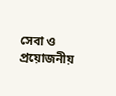সেবা ও প্রয়োজনীয়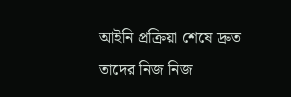আইনি প্রক্রিয়া শেষে দ্রুত তাদের নিজ নিজ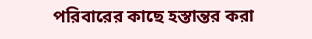পরিবারের কাছে হস্তান্তর করা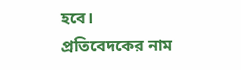হবে।
প্রতিবেদকের নাম